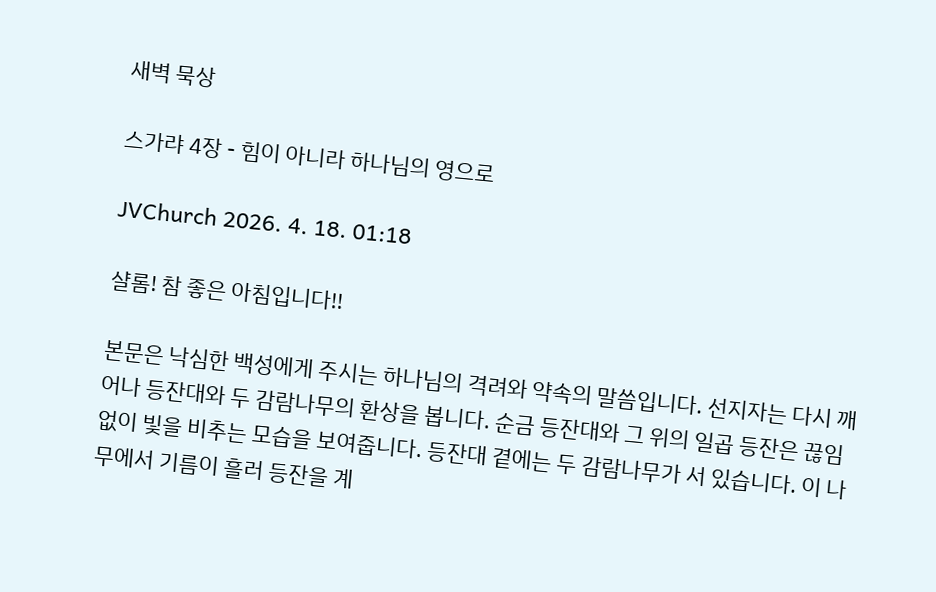새벽 묵상

스가랴 4장 - 힘이 아니라 하나님의 영으로

JVChurch 2026. 4. 18. 01:18

샬롬! 참 좋은 아침입니다!!

본문은 낙심한 백성에게 주시는 하나님의 격려와 약속의 말씀입니다. 선지자는 다시 깨어나 등잔대와 두 감람나무의 환상을 봅니다. 순금 등잔대와 그 위의 일곱 등잔은 끊임없이 빛을 비추는 모습을 보여줍니다. 등잔대 곁에는 두 감람나무가 서 있습니다. 이 나무에서 기름이 흘러 등잔을 계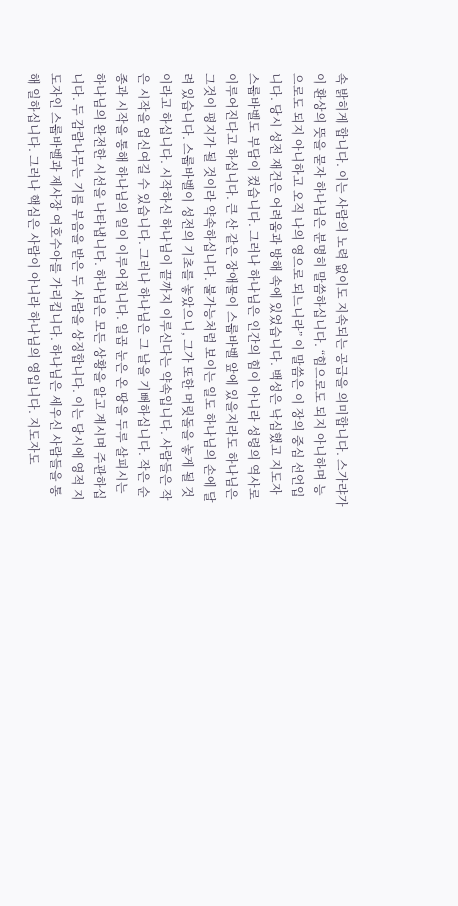속 밝히게 합니다. 이는 사람의 노력 없이도 지속되는 공급을 의미합니다. 스가랴가 이 환상의 뜻을 묻자 하나님은 분명히 말씀하십니다. “힘으로도 되지 아니하며 능으로도 되지 아니하고 오직 나의 영으로 되느니라” 이 말씀은 이 장의 중심 선언입니다. 당시 성전 재건은 어려움과 방해 속에 있었습니다. 백성은 낙심했고 지도자 스룹바벨도 부담이 컸습니다. 그러나 하나님은 인간의 힘이 아니라 성령의 역사로 이루어진다고 하십니다. 큰 산 같은 장애물이 스룹바벨 앞에 있을지라도 하나님은 그것이 평지가 될 것이라 약속하십니다. 불가능처럼 보이는 일도 하나님의 손에 달려 있습니다. 스룹바벨이 성전의 기초를 놓았으니, 그가 또한 머릿돌을 놓게 될 것이라고 하십니다. 시작하신 하나님이 끝까지 이루신다는 약속입니다. 사람들은 작은 시작을 업신여길 수 있습니다. 그러나 하나님은 그 날을 기뻐하십니다. 작은 순종과 시작을 통해 하나님의 일이 이루어집니다. 일곱 눈은 온 땅을 두루 살피시는 하나님의 완전한 시선을 나타냅니다. 하나님은 모든 상황을 알고 계시며 주관하십니다. 두 감람나무는 기름 부음을 받은 두 사람을 상징합니다. 이는 당시에 영적 지도자인 스룹바벨과 제사장 여호수아를 가리킵니다. 하나님은 세우신 사람들을 통해 일하십니다. 그러나 핵심은 사람이 아니라 하나님의 영입니다. 지도자도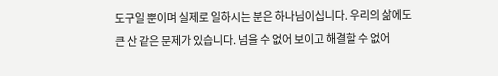도구일 뿐이며 실제로 일하시는 분은 하나님이십니다. 우리의 삶에도 큰 산 같은 문제가 있습니다. 넘을 수 없어 보이고 해결할 수 없어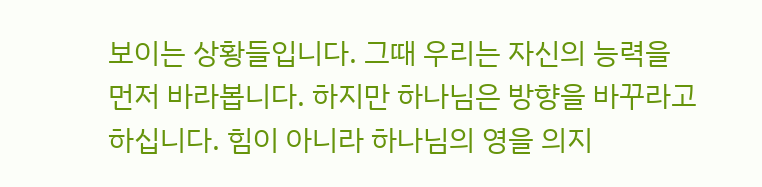보이는 상황들입니다. 그때 우리는 자신의 능력을 먼저 바라봅니다. 하지만 하나님은 방향을 바꾸라고 하십니다. 힘이 아니라 하나님의 영을 의지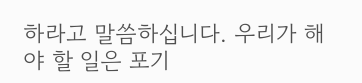하라고 말씀하십니다. 우리가 해야 할 일은 포기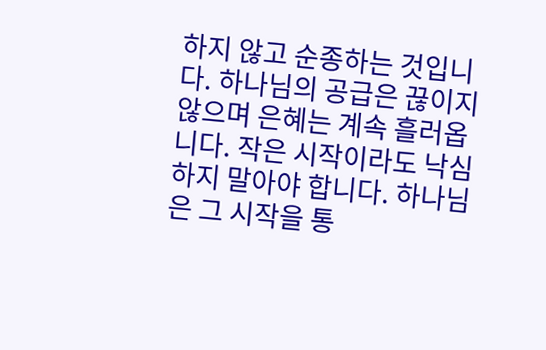하지 않고 순종하는 것입니다. 하나님의 공급은 끊이지 않으며 은혜는 계속 흘러옵니다. 작은 시작이라도 낙심하지 말아야 합니다. 하나님은 그 시작을 통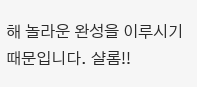해 놀라운 완성을 이루시기 때문입니다. 샬롬!!